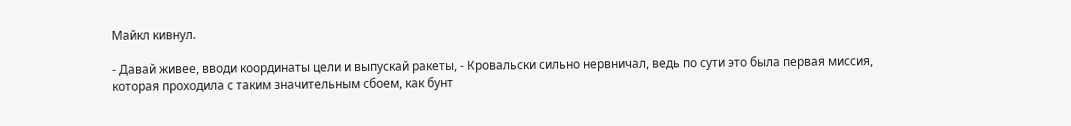Майкл кивнул.

- Давай живее, вводи координаты цели и выпускай ракеты, - Кровальски сильно нервничал, ведь по сути это была первая миссия, которая проходила с таким значительным сбоем, как бунт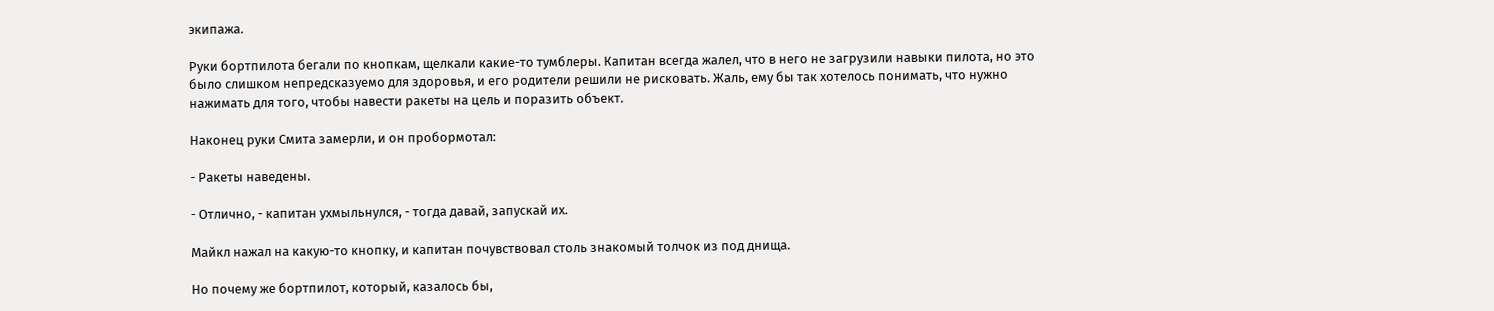экипажа.

Руки бортпилота бегали по кнопкам, щелкали какие-то тумблеры. Капитан всегда жалел, что в него не загрузили навыки пилота, но это было слишком непредсказуемо для здоровья, и его родители решили не рисковать. Жаль, ему бы так хотелось понимать, что нужно нажимать для того, чтобы навести ракеты на цель и поразить объект.

Наконец руки Смита замерли, и он пробормотал:

- Ракеты наведены.

- Отлично, - капитан ухмыльнулся, - тогда давай, запускай их.

Майкл нажал на какую-то кнопку, и капитан почувствовал столь знакомый толчок из под днища.

Но почему же бортпилот, который, казалось бы,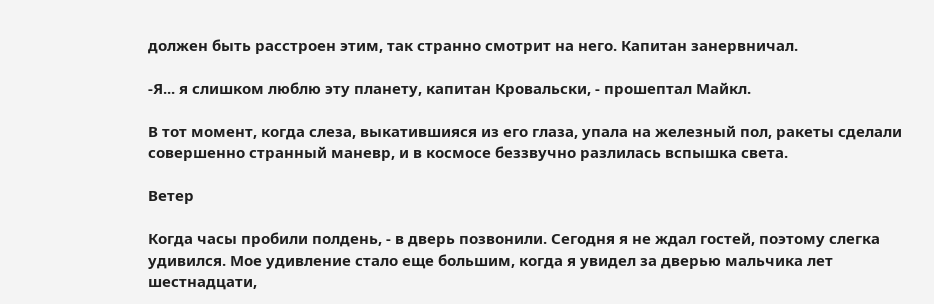должен быть расстроен этим, так странно смотрит на него. Капитан занервничал.

-Я... я слишком люблю эту планету, капитан Кровальски, - прошептал Майкл.

В тот момент, когда слеза, выкатившияся из его глаза, упала на железный пол, ракеты сделали совершенно странный маневр, и в космосе беззвучно разлилась вспышка света.

Ветер

Когда часы пробили полдень, - в дверь позвонили. Сегодня я не ждал гостей, поэтому слегка удивился. Мое удивление стало еще большим, когда я увидел за дверью мальчика лет шестнадцати,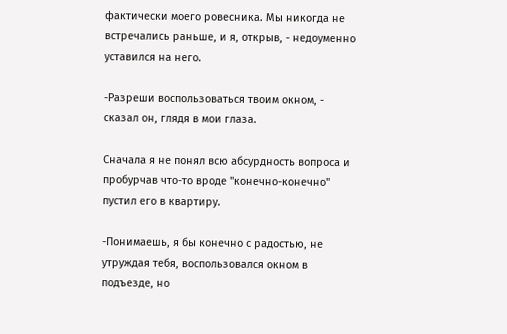фактически моего ровесника. Мы никогда не встречались раньше, и я, открыв, - недоуменно уставился на него.

-Разреши воспользоваться твоим окном, - сказал он, глядя в мои глаза.

Сначала я не понял всю абсурдность вопроса и пробурчав что-то вроде "конечно-конечно" пустил его в квартиру.

-Понимаешь, я бы конечно с радостью, не утруждая тебя, воспользовался окном в подъезде, но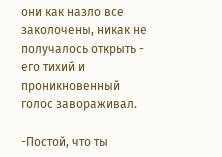они как назло все заколочены, никак не получалось открыть - его тихий и проникновенный голос завораживал.

-Постой, что ты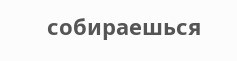собираешься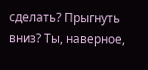сделать? Прыгнуть вниз? Ты, наверное,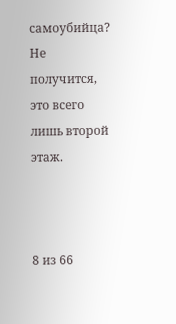самоубийца? Не получится, это всего лишь второй этаж.



8 из 66